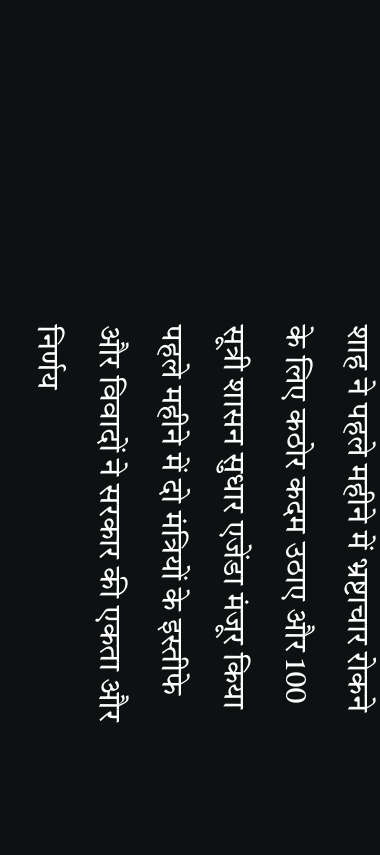शाह ने पहले महीने में भ्रष्टाचार रोकने के लिए कठोर कदम उठाए और 100 सूत्री शासन सुधार एजेंडा मंजूर किया पहले महीने में दो मंत्रियों के इस्तीफे और विवादों ने सरकार की एकता और निर्णय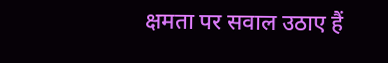क्षमता पर सवाल उठाए हैं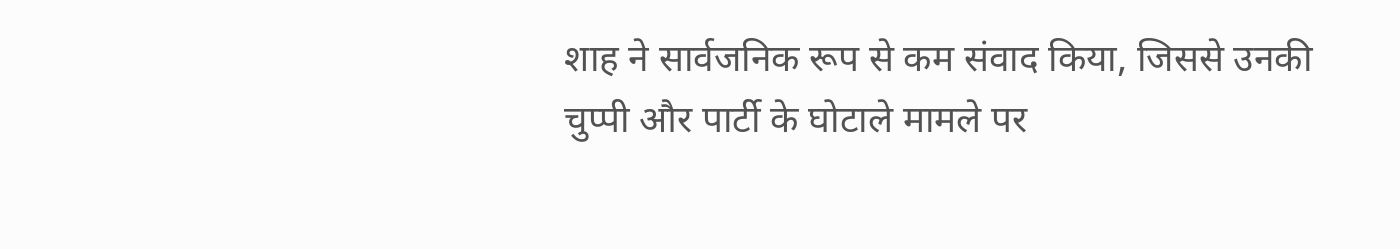शाह ने सार्वजनिक रूप से कम संवाद किया, जिससे उनकी चुप्पी और पार्टी के घोटाले मामले पर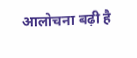आलोचना बढ़ी है